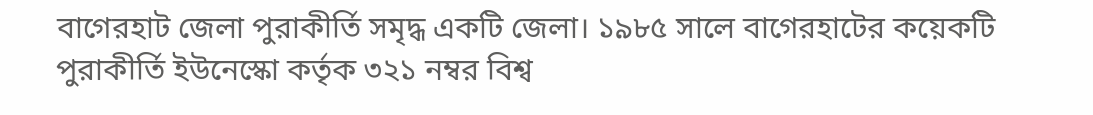বাগেরহাট জেলা পুরাকীর্তি সমৃদ্ধ একটি জেলা। ১৯৮৫ সালে বাগেরহাটের কয়েকটি পুরাকীর্তি ইউনেস্কো কর্তৃক ৩২১ নম্বর বিশ্ব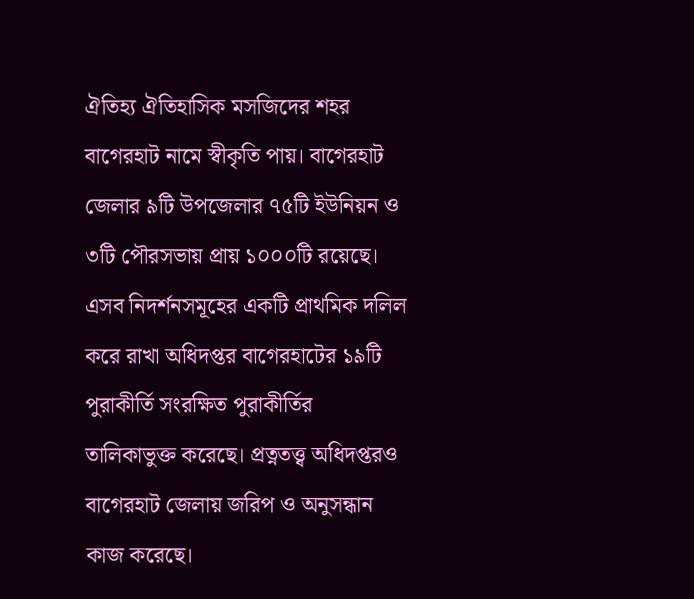ঐতিহ্য ঐতিহাসিক মসজিদের শহর বাগেরহাট নামে স্বীকৃতি পায়। বাগেরহাট জেলার ৯টি উপজেলার ৭৫টি ইউনিয়ন ও ৩টি পৌরসভায় প্রায় ১০০০টি রয়েছে। এসব নিদর্শনসমূহের একটি প্রাথমিক দলিল করে রাখা অধিদপ্তর বাগেরহাটের ১৯টি পুরাকীর্তি সংরক্ষিত পুরাকীর্তির তালিকাভুক্ত করেছে। প্রত্নতত্ত্ব অধিদপ্তরও বাগেরহাট জেলায় জরিপ ও অনুসন্ধান কাজ করেছে।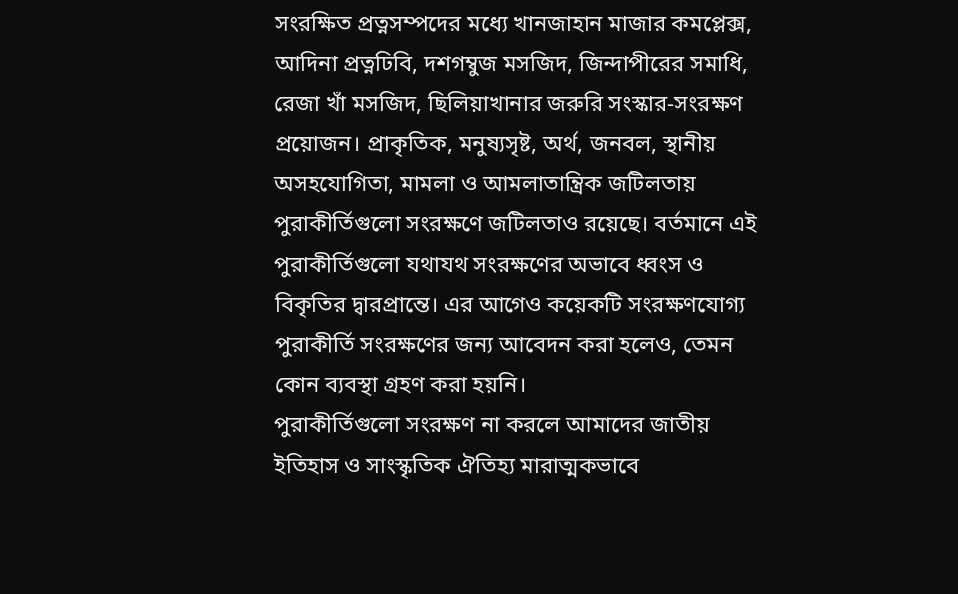সংরক্ষিত প্রত্নসম্পদের মধ্যে খানজাহান মাজার কমপ্লেক্স, আদিনা প্রত্নঢিবি, দশগম্বুজ মসজিদ, জিন্দাপীরের সমাধি, রেজা খাঁ মসজিদ, ছিলিয়াখানার জরুরি সংস্কার-সংরক্ষণ প্রয়োজন। প্রাকৃতিক, মনুষ্যসৃষ্ট, অর্থ, জনবল, স্থানীয় অসহযোগিতা, মামলা ও আমলাতান্ত্রিক জটিলতায় পুরাকীর্তিগুলো সংরক্ষণে জটিলতাও রয়েছে। বর্তমানে এই পুরাকীর্তিগুলো যথাযথ সংরক্ষণের অভাবে ধ্বংস ও বিকৃতির দ্বারপ্রান্তে। এর আগেও কয়েকটি সংরক্ষণযোগ্য পুরাকীর্তি সংরক্ষণের জন্য আবেদন করা হলেও, তেমন কোন ব্যবস্থা গ্রহণ করা হয়নি।
পুরাকীর্তিগুলো সংরক্ষণ না করলে আমাদের জাতীয় ইতিহাস ও সাংস্কৃতিক ঐতিহ্য মারাত্মকভাবে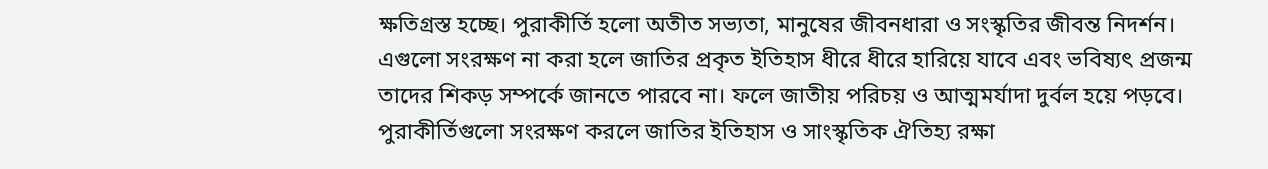ক্ষতিগ্রস্ত হচ্ছে। পুরাকীর্তি হলো অতীত সভ্যতা, মানুষের জীবনধারা ও সংস্কৃতির জীবন্ত নিদর্শন। এগুলো সংরক্ষণ না করা হলে জাতির প্রকৃত ইতিহাস ধীরে ধীরে হারিয়ে যাবে এবং ভবিষ্যৎ প্রজন্ম তাদের শিকড় সম্পর্কে জানতে পারবে না। ফলে জাতীয় পরিচয় ও আত্মমর্যাদা দুর্বল হয়ে পড়বে। পুরাকীর্তিগুলো সংরক্ষণ করলে জাতির ইতিহাস ও সাংস্কৃতিক ঐতিহ্য রক্ষা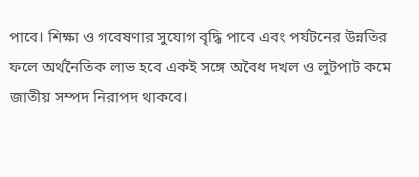পাবে। শিক্ষা ও গবেষণার সুযোগ বৃদ্ধি পাবে এবং পর্যটনের উন্নতির ফলে অর্থনৈতিক লাভ হবে একই সঙ্গে অবৈধ দখল ও লুটপাট কমে জাতীয় সম্পদ নিরাপদ থাকবে।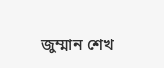জুম্মান শেখ